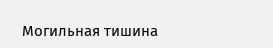Могильная тишина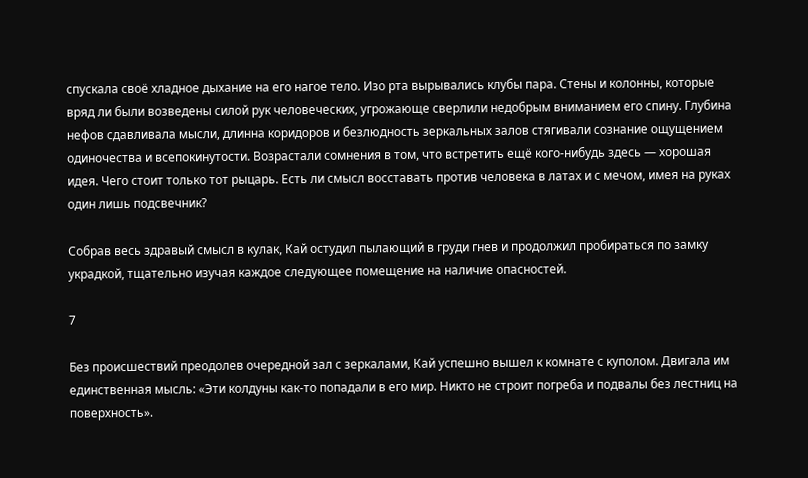спускала своё хладное дыхание на его нагое тело. Изо рта вырывались клубы пара. Стены и колонны, которые вряд ли были возведены силой рук человеческих, угрожающе сверлили недобрым вниманием его спину. Глубина нефов сдавливала мысли, длинна коридоров и безлюдность зеркальных залов стягивали сознание ощущением одиночества и всепокинутости. Возрастали сомнения в том, что встретить ещё кого-нибудь здесь — хорошая идея. Чего стоит только тот рыцарь. Есть ли смысл восставать против человека в латах и с мечом, имея на руках один лишь подсвечник?

Собрав весь здравый смысл в кулак, Кай остудил пылающий в груди гнев и продолжил пробираться по замку украдкой, тщательно изучая каждое следующее помещение на наличие опасностей.

7

Без происшествий преодолев очередной зал с зеркалами, Кай успешно вышел к комнате с куполом. Двигала им единственная мысль: «Эти колдуны как-то попадали в его мир. Никто не строит погреба и подвалы без лестниц на поверхность».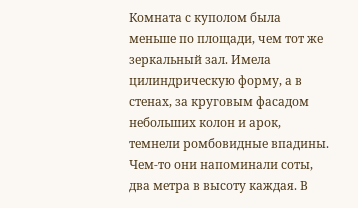Комната с куполом была меньше по площади, чем тот же зеркальный зал. Имела цилиндрическую форму, а в стенах, за круговым фасадом небольших колон и арок, темнели ромбовидные впадины. Чем-то они напоминали соты, два метра в высоту каждая. В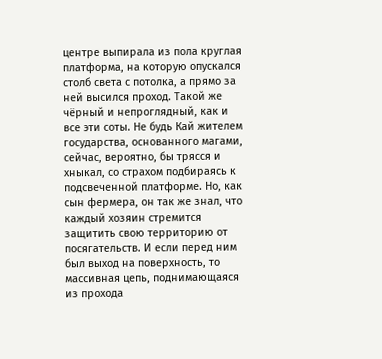центре выпирала из пола круглая платформа, на которую опускался столб света с потолка, а прямо за ней высился проход. Такой же чёрный и непроглядный, как и все эти соты. Не будь Кай жителем государства, основанного магами, сейчас, вероятно, бы трясся и хныкал, со страхом подбираясь к подсвеченной платформе. Но, как сын фермера, он так же знал, что каждый хозяин стремится защитить свою территорию от посягательств. И если перед ним был выход на поверхность, то массивная цепь, поднимающаяся из прохода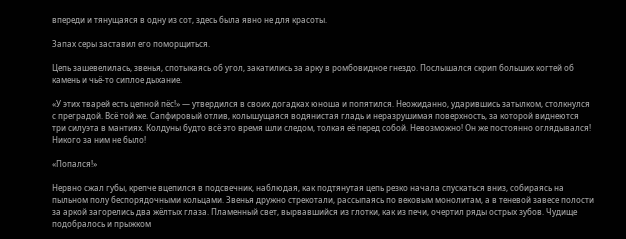впереди и тянущаяся в одну из сот, здесь была явно не для красоты.

Запах серы заставил его поморщиться.

Цепь зашевелилась, звенья, спотыкаясь об угол, закатились за арку в ромбовидное гнездо. Послышался скрип больших когтей об камень и чьё-то сиплое дыхание.

«У этих тварей есть цепной пёс!» — утвердился в своих догадках юноша и попятился. Неожиданно, ударившись затылком, столкнулся с преградой. Всё той же. Сапфировый отлив, колышущаяся водянистая гладь и неразрушимая поверхность, за которой виднеются три силуэта в мантиях. Колдуны будто всё это время шли следом, толкая её перед собой. Невозможно! Он же постоянно оглядывался! Никого за ним не было!

«Попался!»

Нервно сжал губы, крепче вцепился в подсвечник, наблюдая, как подтянутая цепь резко начала спускаться вниз, собираясь на пыльном полу беспорядочными кольцами. Звенья дружно стрекотали, рассыпаясь по вековым монолитам, а в теневой завесе полости за аркой загорелись два жёлтых глаза. Пламенный свет, вырвавшийся из глотки, как из печи, очертил ряды острых зубов. Чудище подобралось и прыжком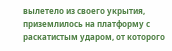вылетело из своего укрытия, приземлилось на платформу с раскатистым ударом, от которого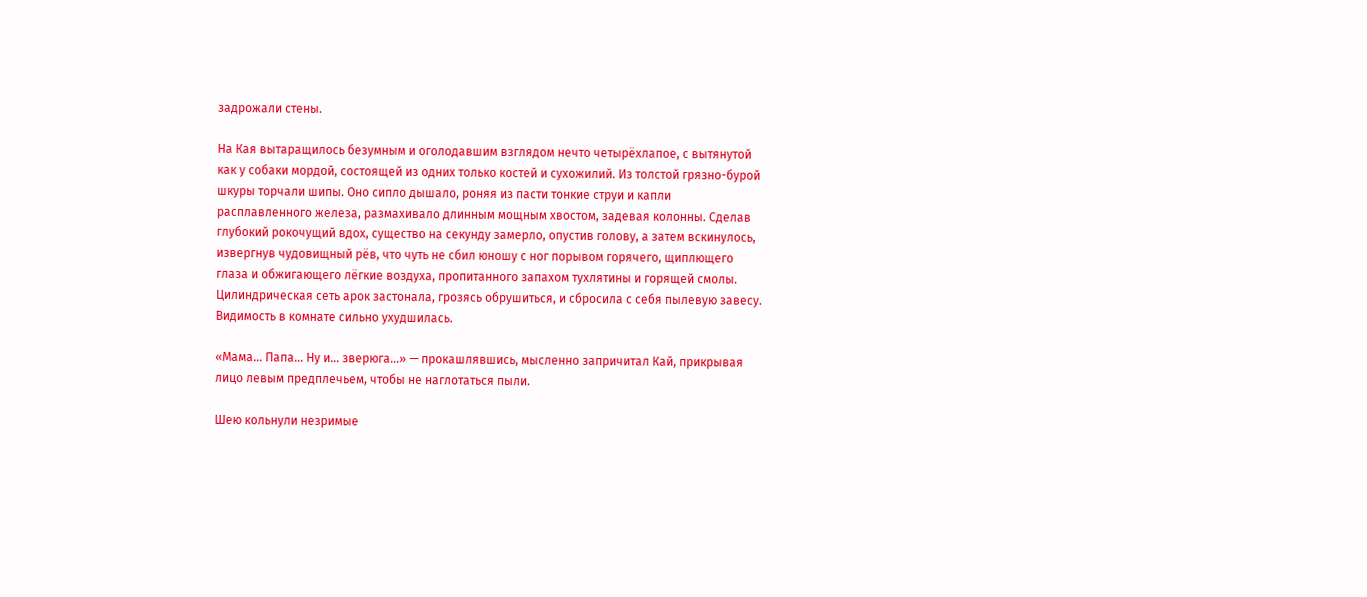задрожали стены.

На Кая вытаращилось безумным и оголодавшим взглядом нечто четырёхлапое, с вытянутой как у собаки мордой, состоящей из одних только костей и сухожилий. Из толстой грязно-бурой шкуры торчали шипы. Оно сипло дышало, роняя из пасти тонкие струи и капли расплавленного железа, размахивало длинным мощным хвостом, задевая колонны. Сделав глубокий рокочущий вдох, существо на секунду замерло, опустив голову, а затем вскинулось, извергнув чудовищный рёв, что чуть не сбил юношу с ног порывом горячего, щиплющего глаза и обжигающего лёгкие воздуха, пропитанного запахом тухлятины и горящей смолы. Цилиндрическая сеть арок застонала, грозясь обрушиться, и сбросила с себя пылевую завесу. Видимость в комнате сильно ухудшилась.

«Мама… Папа… Ну и… зверюга…» — прокашлявшись, мысленно запричитал Кай, прикрывая лицо левым предплечьем, чтобы не наглотаться пыли.

Шею кольнули незримые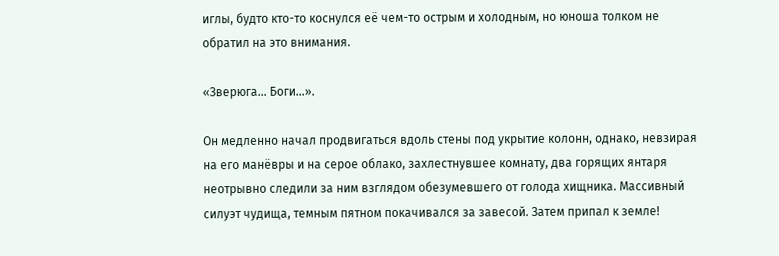иглы, будто кто-то коснулся её чем-то острым и холодным, но юноша толком не обратил на это внимания.

«Зверюга… Боги…».

Он медленно начал продвигаться вдоль стены под укрытие колонн, однако, невзирая на его манёвры и на серое облако, захлестнувшее комнату, два горящих янтаря неотрывно следили за ним взглядом обезумевшего от голода хищника. Массивный силуэт чудища, темным пятном покачивался за завесой. Затем припал к земле!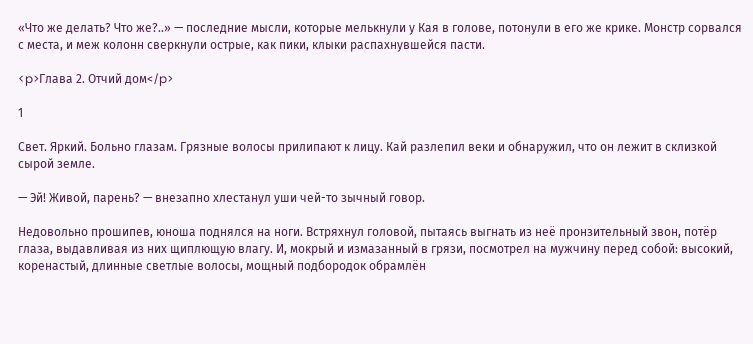«Что же делать? Что же?..» — последние мысли, которые мелькнули у Кая в голове, потонули в его же крике. Монстр сорвался с места, и меж колонн сверкнули острые, как пики, клыки распахнувшейся пасти.

<p>Глава 2. Отчий дом</p>

1

Свет. Яркий. Больно глазам. Грязные волосы прилипают к лицу. Кай разлепил веки и обнаружил, что он лежит в склизкой сырой земле.

— Эй! Живой, парень? — внезапно хлестанул уши чей-то зычный говор.

Недовольно прошипев, юноша поднялся на ноги. Встряхнул головой, пытаясь выгнать из неё пронзительный звон, потёр глаза, выдавливая из них щиплющую влагу. И, мокрый и измазанный в грязи, посмотрел на мужчину перед собой: высокий, коренастый, длинные светлые волосы, мощный подбородок обрамлён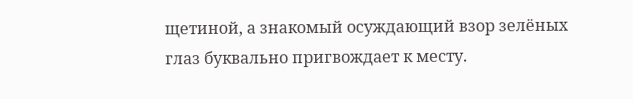щетиной, а знакомый осуждающий взор зелёных глаз буквально пригвождает к месту.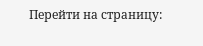Перейти на страницу: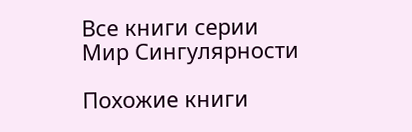Все книги серии Мир Сингулярности

Похожие книги